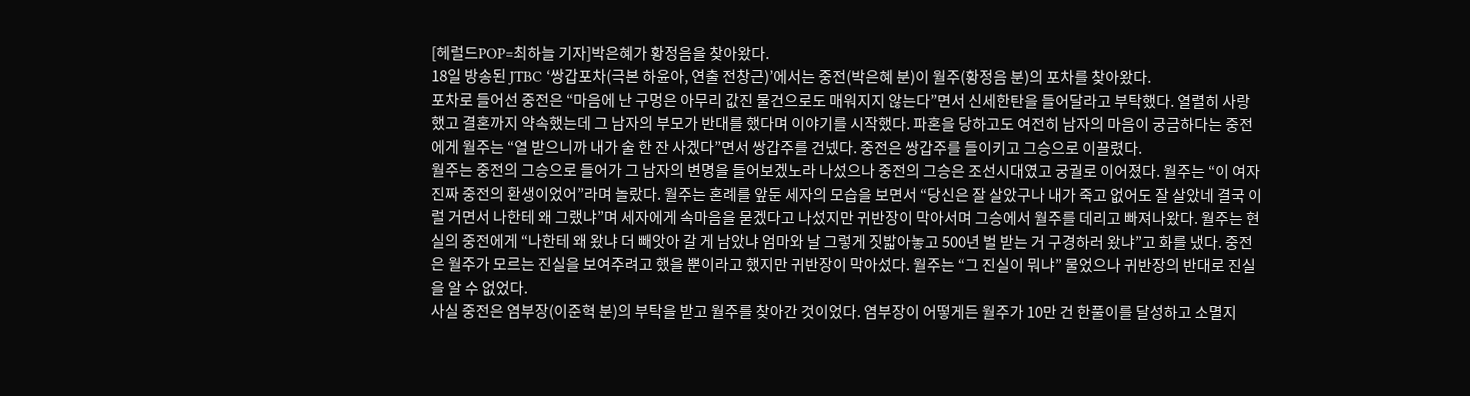[헤럴드POP=최하늘 기자]박은혜가 황정음을 찾아왔다.
18일 방송된 JTBC ‘쌍갑포차(극본 하윤아, 연출 전창근)’에서는 중전(박은혜 분)이 월주(황정음 분)의 포차를 찾아왔다.
포차로 들어선 중전은 “마음에 난 구멍은 아무리 값진 물건으로도 매워지지 않는다”면서 신세한탄을 들어달라고 부탁했다. 열렬히 사랑했고 결혼까지 약속했는데 그 남자의 부모가 반대를 했다며 이야기를 시작했다. 파혼을 당하고도 여전히 남자의 마음이 궁금하다는 중전에게 월주는 “열 받으니까 내가 술 한 잔 사겠다”면서 쌍갑주를 건넸다. 중전은 쌍갑주를 들이키고 그승으로 이끌렸다.
월주는 중전의 그승으로 들어가 그 남자의 변명을 들어보겠노라 나섰으나 중전의 그승은 조선시대였고 궁궐로 이어졌다. 월주는 “이 여자 진짜 중전의 환생이었어”라며 놀랐다. 월주는 혼례를 앞둔 세자의 모습을 보면서 “당신은 잘 살았구나 내가 죽고 없어도 잘 살았네 결국 이럴 거면서 나한테 왜 그랬냐”며 세자에게 속마음을 묻겠다고 나섰지만 귀반장이 막아서며 그승에서 월주를 데리고 빠져나왔다. 월주는 현실의 중전에게 “나한테 왜 왔냐 더 빼앗아 갈 게 남았냐 엄마와 날 그렇게 짓밟아놓고 500년 벌 받는 거 구경하러 왔냐”고 화를 냈다. 중전은 월주가 모르는 진실을 보여주려고 했을 뿐이라고 했지만 귀반장이 막아섰다. 월주는 “그 진실이 뭐냐” 물었으나 귀반장의 반대로 진실을 알 수 없었다.
사실 중전은 염부장(이준혁 분)의 부탁을 받고 월주를 찾아간 것이었다. 염부장이 어떻게든 월주가 10만 건 한풀이를 달성하고 소멸지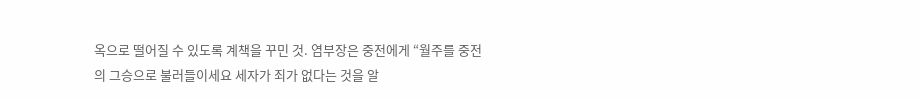옥으로 떨어질 수 있도록 계책을 꾸민 것. 염부장은 중전에게 “월주를 중전의 그승으로 불러들이세요 세자가 죄가 없다는 것을 알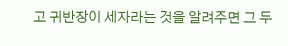고 귀반장이 세자라는 것을 알려주면 그 두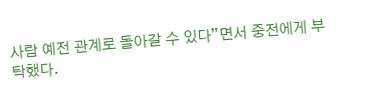사람 예전 관계로 돌아갈 수 있다”면서 중전에게 부탁했다.